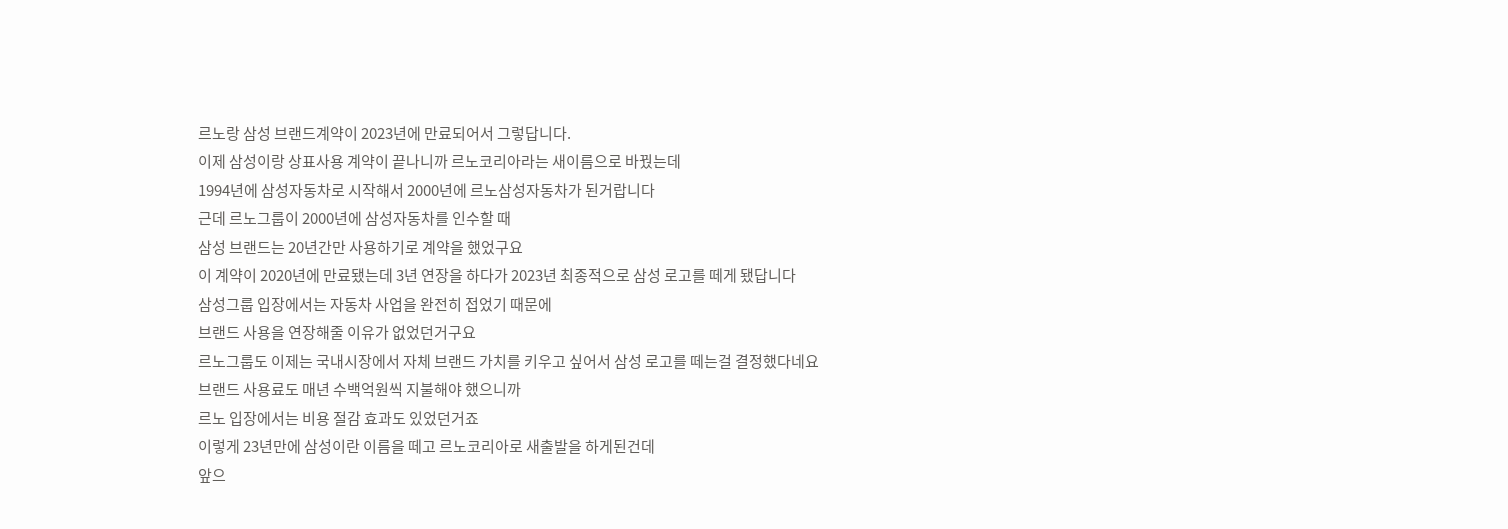르노랑 삼성 브랜드계약이 2023년에 만료되어서 그렇답니다.
이제 삼성이랑 상표사용 계약이 끝나니까 르노코리아라는 새이름으로 바꿨는데
1994년에 삼성자동차로 시작해서 2000년에 르노삼성자동차가 된거랍니다
근데 르노그룹이 2000년에 삼성자동차를 인수할 때
삼성 브랜드는 20년간만 사용하기로 계약을 했었구요
이 계약이 2020년에 만료됐는데 3년 연장을 하다가 2023년 최종적으로 삼성 로고를 떼게 됐답니다
삼성그룹 입장에서는 자동차 사업을 완전히 접었기 때문에
브랜드 사용을 연장해줄 이유가 없었던거구요
르노그룹도 이제는 국내시장에서 자체 브랜드 가치를 키우고 싶어서 삼성 로고를 떼는걸 결정했다네요
브랜드 사용료도 매년 수백억원씩 지불해야 했으니까
르노 입장에서는 비용 절감 효과도 있었던거죠
이렇게 23년만에 삼성이란 이름을 떼고 르노코리아로 새출발을 하게된건데
앞으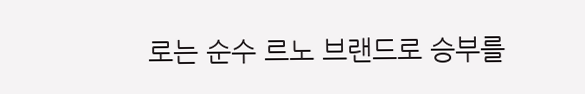로는 순수 르노 브랜드로 승부를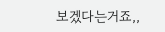보겠다는거죠,,